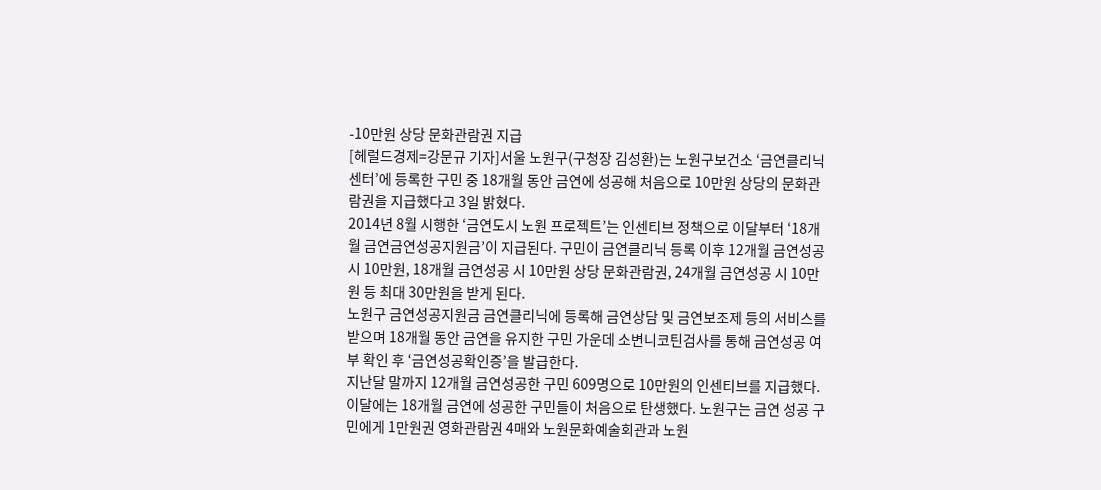-10만원 상당 문화관람권 지급
[헤럴드경제=강문규 기자]서울 노원구(구청장 김성환)는 노원구보건소 ‘금연클리닉 센터’에 등록한 구민 중 18개월 동안 금연에 성공해 처음으로 10만원 상당의 문화관람권을 지급했다고 3일 밝혔다.
2014년 8월 시행한 ‘금연도시 노원 프로젝트’는 인센티브 정책으로 이달부터 ‘18개월 금연금연성공지원금’이 지급된다. 구민이 금연클리닉 등록 이후 12개월 금연성공 시 10만원, 18개월 금연성공 시 10만원 상당 문화관람권, 24개월 금연성공 시 10만원 등 최대 30만원을 받게 된다.
노원구 금연성공지원금 금연클리닉에 등록해 금연상담 및 금연보조제 등의 서비스를 받으며 18개월 동안 금연을 유지한 구민 가운데 소변니코틴검사를 통해 금연성공 여부 확인 후 ‘금연성공확인증’을 발급한다.
지난달 말까지 12개월 금연성공한 구민 609명으로 10만원의 인센티브를 지급했다.
이달에는 18개월 금연에 성공한 구민들이 처음으로 탄생했다. 노원구는 금연 성공 구민에게 1만원권 영화관람권 4매와 노원문화예술회관과 노원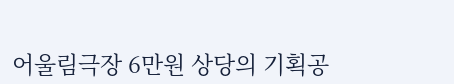어울림극장 6만원 상당의 기획공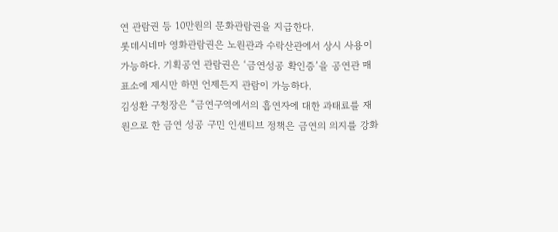연 관람권 등 10만원의 문화관람권을 지급한다.
롯데시네마 영화관람권은 노원관과 수락산관에서 상시 사용이 가능하다. 기획공연 관람권은 ‘금연성공 확인증’을 공연관 매표소에 제시만 하면 언제든지 관람이 가능하다.
김성환 구청장은 “금연구역에서의 흡연자에 대한 과태료를 재원으로 한 금연 성공 구민 인센티브 정책은 금연의 의지를 강화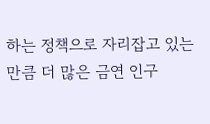하는 정책으로 자리잡고 있는 만큼 더 많은 금연 인구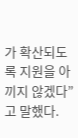가 확산되도록 지원을 아끼지 않겠다”고 말했다.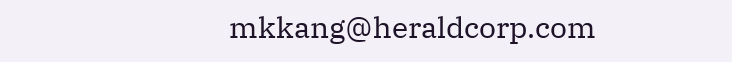mkkang@heraldcorp.com